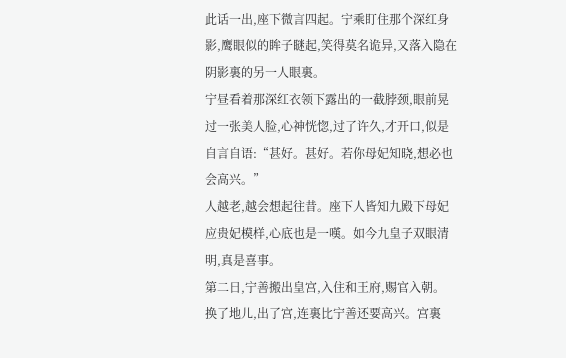此话一出,座下微言四起。宁乘盯住那个深红身影,鹰眼似的眸子瞇起,笑得莫名诡异,又落入隐在阴影裏的另一人眼裏。
宁昼看着那深红衣领下露出的一截脖颈,眼前晃过一张美人脸,心神恍惚,过了许久,才开口,似是自言自语:“甚好。甚好。若你母妃知晓,想必也会高兴。”
人越老,越会想起往昔。座下人皆知九殿下母妃应贵妃模样,心底也是一嘆。如今九皇子双眼清明,真是喜事。
第二日,宁善搬出皇宫,入住和王府,赐官入朝。
换了地儿,出了宫,连裏比宁善还要高兴。宫裏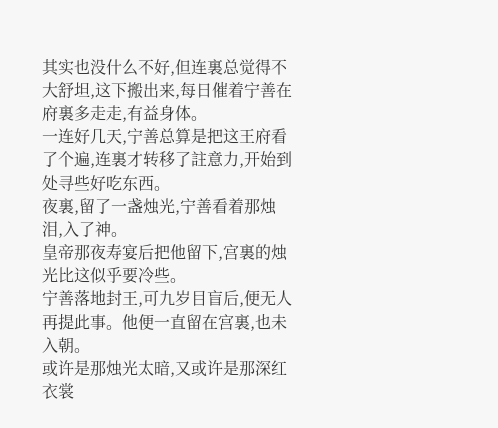其实也没什么不好,但连裏总觉得不大舒坦,这下搬出来,每日催着宁善在府裏多走走,有益身体。
一连好几天,宁善总算是把这王府看了个遍,连裏才转移了註意力,开始到处寻些好吃东西。
夜裏,留了一盏烛光,宁善看着那烛泪,入了神。
皇帝那夜寿宴后把他留下,宫裏的烛光比这似乎要冷些。
宁善落地封王,可九岁目盲后,便无人再提此事。他便一直留在宫裏,也未入朝。
或许是那烛光太暗,又或许是那深红衣裳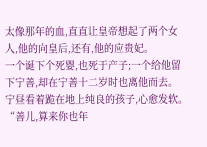太像那年的血,直直让皇帝想起了两个女人,他的向皇后,还有,他的应贵妃。
一个诞下个死婴,也死于产子;一个给他留下宁善,却在宁善十二岁时也离他而去。
宁昼看着跪在地上纯良的孩子,心愈发软。
“善儿,算来你也年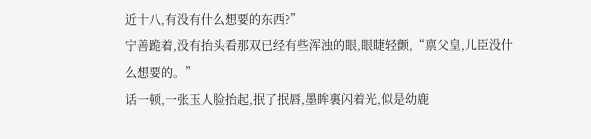近十八,有没有什么想要的东西?”
宁善跪着,没有抬头看那双已经有些浑浊的眼,眼睫轻颤,“禀父皇,儿臣没什么想要的。”
话一顿,一张玉人脸抬起,抿了抿唇,墨眸裏闪着光,似是幼鹿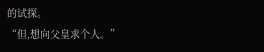的试探。
“但,想向父皇求个人。”